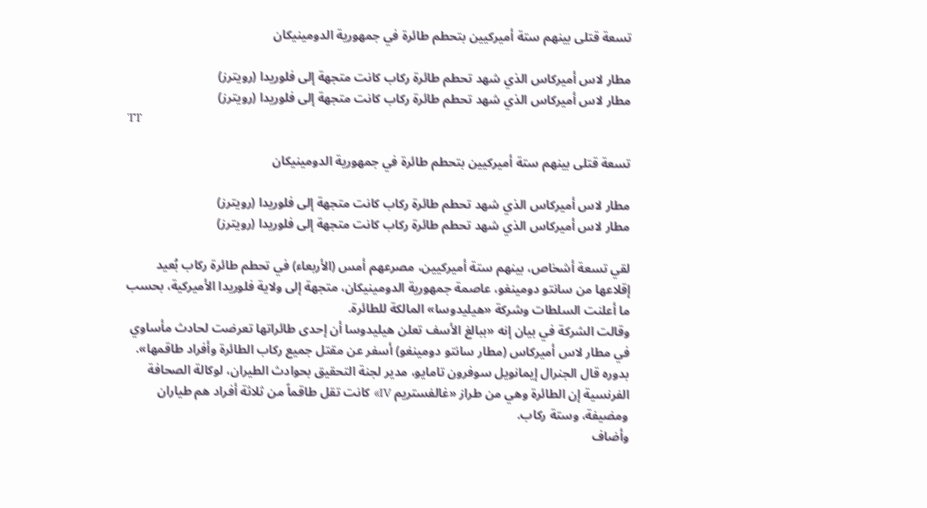تسعة قتلى بينهم ستة أميركيين بتحطم طائرة في جمهورية الدومينيكان

مطار لاس أميركاس الذي شهد تحطم طائرة ركاب كانت متجهة إلى فلوريدا (رويترز)
مطار لاس أميركاس الذي شهد تحطم طائرة ركاب كانت متجهة إلى فلوريدا (رويترز)
TT

تسعة قتلى بينهم ستة أميركيين بتحطم طائرة في جمهورية الدومينيكان

مطار لاس أميركاس الذي شهد تحطم طائرة ركاب كانت متجهة إلى فلوريدا (رويترز)
مطار لاس أميركاس الذي شهد تحطم طائرة ركاب كانت متجهة إلى فلوريدا (رويترز)

لقي تسعة أشخاص، بينهم ستة أميركيين، مصرعهم أمس (الأربعاء) في تحطم طائرة ركاب بُعيد إقلاعها من سانتو دومينغو، عاصمة جمهورية الدومينيكان، متجهة إلى ولاية فلوريدا الأميركية، بحسب ما أعلنت السلطات وشركة «هيليدوسا» المالكة للطائرة.
وقالت الشركة في بيان إنه «ببالغ الأسف تعلن هيليدوسا أن إحدى طائراتها تعرضت لحادث مأساوي في مطار لاس أميركاس (مطار سانتو دومينغو) أسفر عن مقتل جميع ركاب الطائرة وأفراد طاقمها».
بدوره قال الجنرال إيمانويل سوفرون تامايو، مدير لجنة التحقيق بحوادث الطيران، لوكالة الصحافة الفرنسية إن الطائرة وهي من طراز «غالفستريم IV» كانت تقل طاقماً من ثلاثة أفراد هم طياران ومضيفة، وستة ركاب.
وأضاف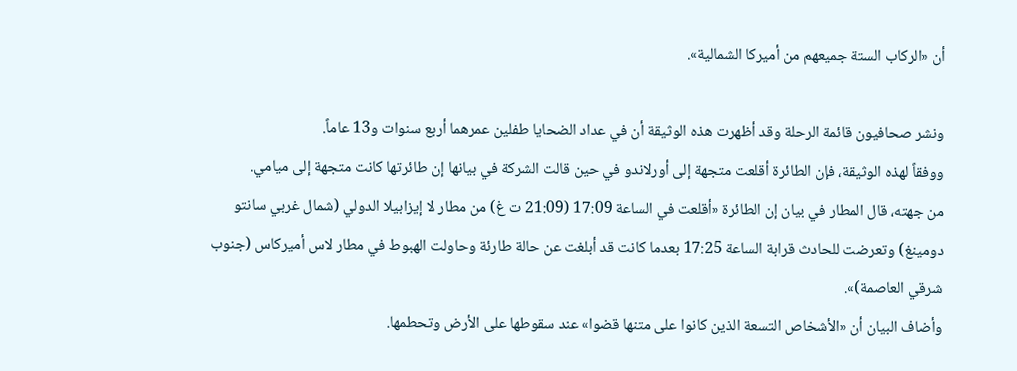أن «الركاب الستة جميعهم من أميركا الشمالية».

ونشر صحافيون قائمة الرحلة وقد أظهرت هذه الوثيقة أن في عداد الضحايا طفلين عمرهما أربع سنوات و13 عاماً.
ووفقاً لهذه الوثيقة، فإن الطائرة أقلعت متجهة إلى أورلاندو في حين قالت الشركة في بيانها إن طائرتها كانت متجهة إلى ميامي.
من جهته، قال المطار في بيان إن الطائرة «أقلعت في الساعة 17:09 (21:09 ت غ) من مطار لا إيزابيلا الدولي (شمال غربي سانتو دومينغ) وتعرضت للحادث قرابة الساعة 17:25 بعدما كانت قد أبلغت عن حالة طارئة وحاولت الهبوط في مطار لاس أميركاس (جنوب شرقي العاصمة)».
وأضاف البيان أن «الأشخاص التسعة الذين كانوا على متنها قضوا» عند سقوطها على الأرض وتحطمها.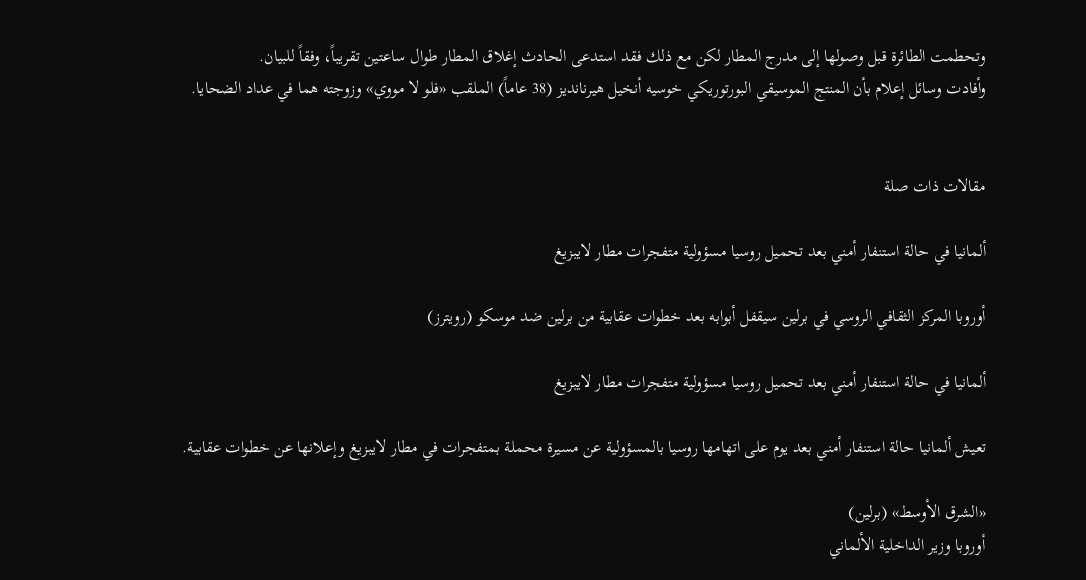وتحطمت الطائرة قبل وصولها إلى مدرج المطار لكن مع ذلك فقد استدعى الحادث إغلاق المطار طوال ساعتين تقريباً، وفقاً للبيان.
وأفادت وسائل إعلام بأن المنتج الموسيقي البورتوريكي خوسيه أنخيل هيرنانديز (38 عاماً) الملقب «فلو لا مووي» وزوجته هما في عداد الضحايا.


مقالات ذات صلة

ألمانيا في حالة استنفار أمني بعد تحميل روسيا مسؤولية متفجرات مطار لايبزيغ

أوروبا المركز الثقافي الروسي في برلين سيقفل أبوابه بعد خطوات عقابية من برلين ضد موسكو (رويترز)

ألمانيا في حالة استنفار أمني بعد تحميل روسيا مسؤولية متفجرات مطار لايبزيغ

تعيش ألمانيا حالة استنفار أمني بعد يوم على اتهامها روسيا بالمسؤولية عن مسيرة محملة بمتفجرات في مطار لايبزيغ وإعلانها عن خطوات عقابية.

«الشرق الأوسط» (برلين)
أوروبا وزير الداخلية الألماني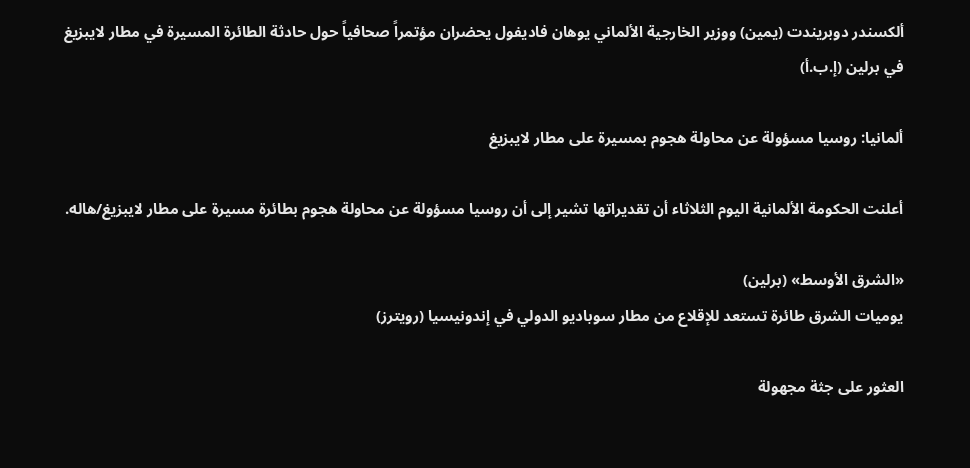ألكسندر دوبريندت (يمين) ووزير الخارجية الألماني يوهان فاديفول يحضران مؤتمراً صحافياً حول حادثة الطائرة المسيرة في مطار لايبزيغ في برلين (إ.ب.أ)

ألمانيا: روسيا مسؤولة عن محاولة هجوم بمسيرة على مطار لايبزيغ

أعلنت الحكومة الألمانية اليوم الثلاثاء أن تقديراتها تشير إلى أن روسيا ‌مسؤولة عن ‌محاولة هجوم بطائرة ‌مسيرة على مطار لايبزيغ/هاله.

«الشرق الأوسط» (برلين)
يوميات الشرق طائرة تستعد للإقلاع من مطار سوباديو الدولي في إندونيسيا (رويترز)

العثور على جثة مجهولة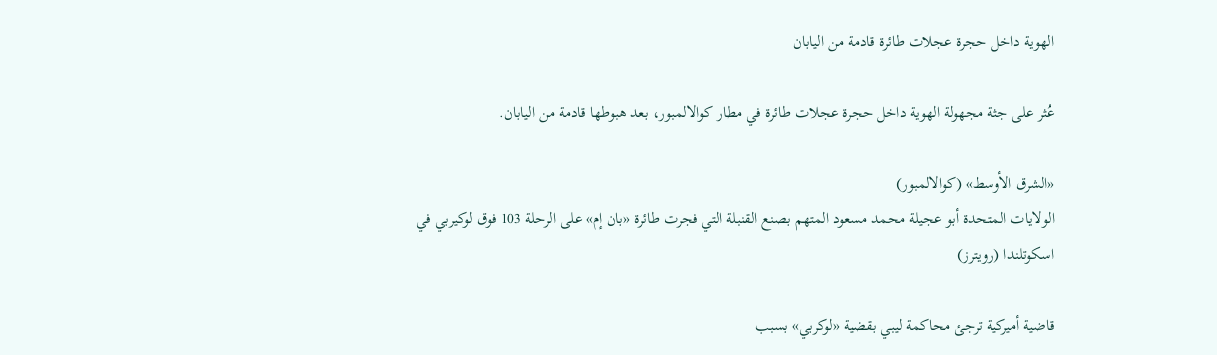الهوية داخل حجرة عجلات طائرة قادمة من اليابان

عُثر على جثة مجهولة الهوية داخل حجرة عجلات طائرة في مطار كوالالمبور، بعد هبوطها قادمة من اليابان.

«الشرق الأوسط» (كوالالمبور)
الولايات المتحدة أبو عجيلة محمد مسعود المتهم بصنع القنبلة التي فجرت طائرة «بان إم» على الرحلة 103 فوق لوكيربي في اسكوتلندا (رويترز)

قاضية أميركية ترجئ محاكمة ليبي بقضية «لوكربي» بسبب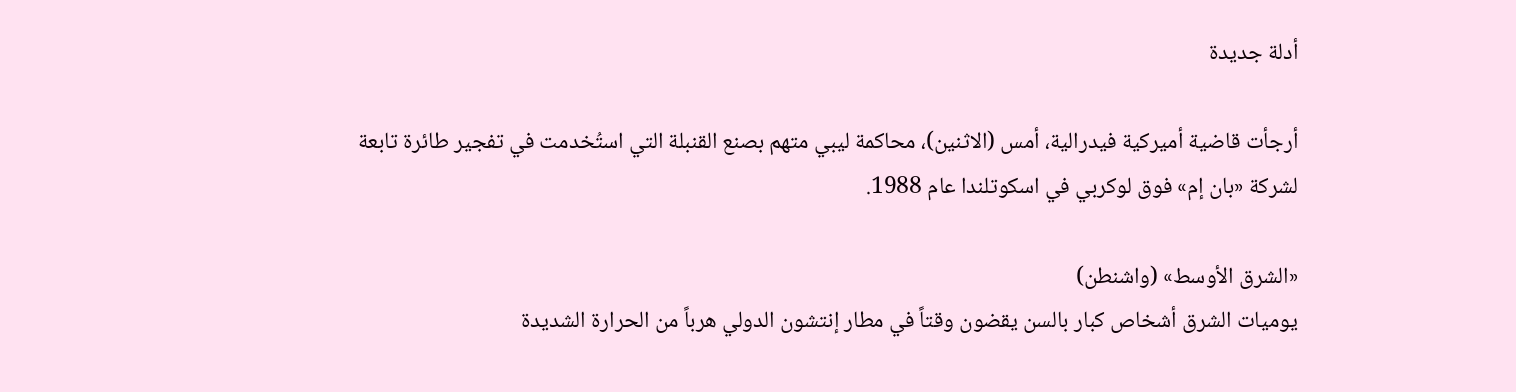أدلة جديدة

أرجأت قاضية أميركية فيدرالية، أمس (الاثنين)، محاكمة ليبي متهم بصنع القنبلة التي استُخدمت في تفجير طائرة تابعة لشركة «بان إم» فوق لوكربي في اسكوتلندا عام 1988.

«الشرق الأوسط» (واشنطن)
يوميات الشرق أشخاص كبار بالسن يقضون وقتاً في مطار إنتشون الدولي هرباً من الحرارة الشديدة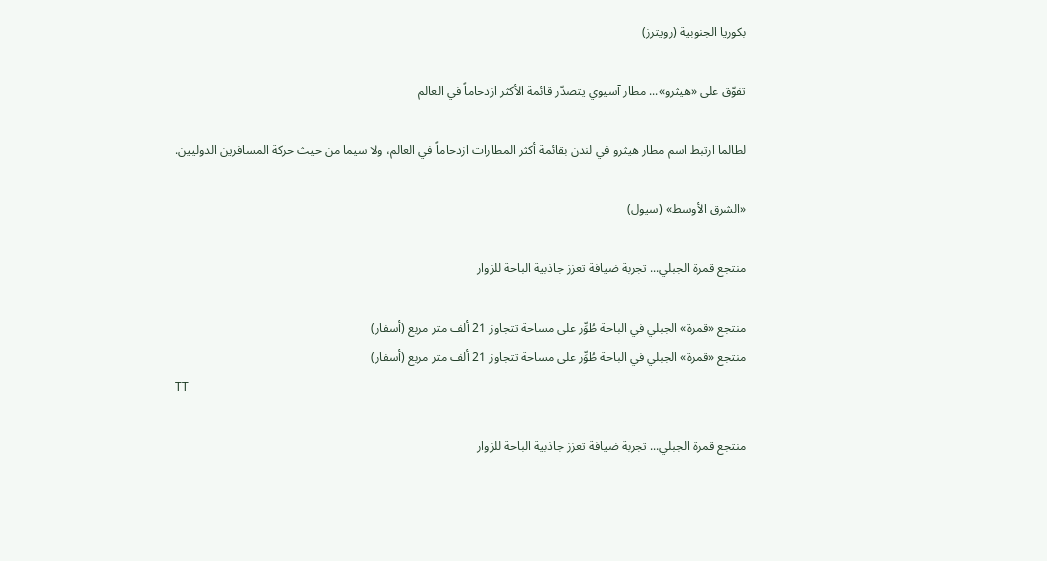بكوريا الجنوبية (رويترز)

تفوّق على «هيثرو»... مطار آسيوي يتصدّر قائمة الأكثر ازدحاماً في العالم

لطالما ارتبط اسم مطار هيثرو في لندن بقائمة أكثر المطارات ازدحاماً في العالم، ولا سيما من حيث حركة المسافرين الدوليين.

«الشرق الأوسط» (سيول)

منتجع قمرة الجبلي... تجربة ضيافة تعزز جاذبية الباحة للزوار

منتجع «قمرة» الجبلي في الباحة طُوِّر على مساحة تتجاوز 21 ألف متر مربع (أسفار)
منتجع «قمرة» الجبلي في الباحة طُوِّر على مساحة تتجاوز 21 ألف متر مربع (أسفار)
TT

منتجع قمرة الجبلي... تجربة ضيافة تعزز جاذبية الباحة للزوار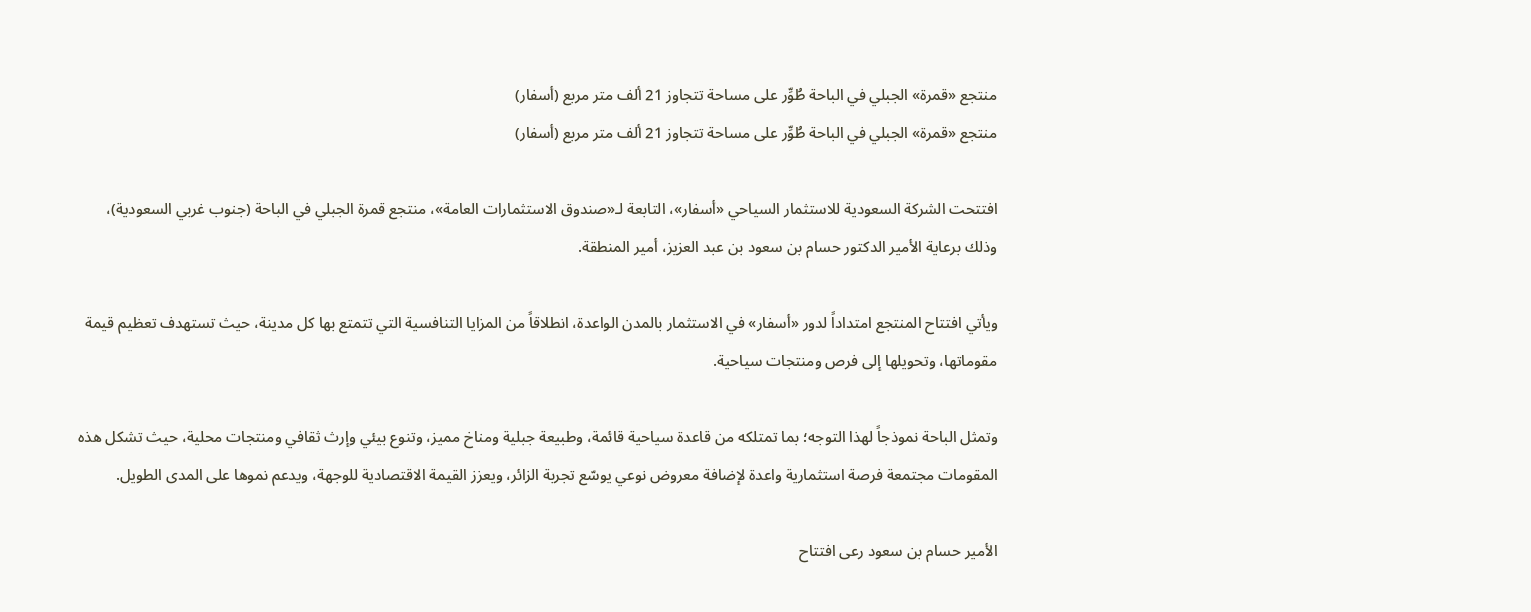منتجع «قمرة» الجبلي في الباحة طُوِّر على مساحة تتجاوز 21 ألف متر مربع (أسفار)
منتجع «قمرة» الجبلي في الباحة طُوِّر على مساحة تتجاوز 21 ألف متر مربع (أسفار)

افتتحت الشركة السعودية للاستثمار السياحي «أسفار»، التابعة لـ«صندوق الاستثمارات العامة»، منتجع قمرة الجبلي في الباحة (جنوب غربي السعودية)، وذلك برعاية الأمير الدكتور حسام بن سعود بن عبد العزيز، أمير المنطقة.

ويأتي افتتاح المنتجع امتداداً لدور «أسفار» في الاستثمار بالمدن الواعدة، انطلاقاً من المزايا التنافسية التي تتمتع بها كل مدينة، حيث تستهدف تعظيم قيمة مقوماتها، وتحويلها إلى فرص ومنتجات سياحية.

وتمثل الباحة نموذجاً لهذا التوجه؛ بما تمتلكه من قاعدة سياحية قائمة، وطبيعة جبلية ومناخ مميز، وتنوع بيئي وإرث ثقافي ومنتجات محلية، حيث تشكل هذه المقومات مجتمعة فرصة استثمارية واعدة لإضافة معروض نوعي يوسّع تجربة الزائر، ويعزز القيمة الاقتصادية للوجهة، ويدعم نموها على المدى الطويل.

الأمير حسام بن سعود رعى افتتاح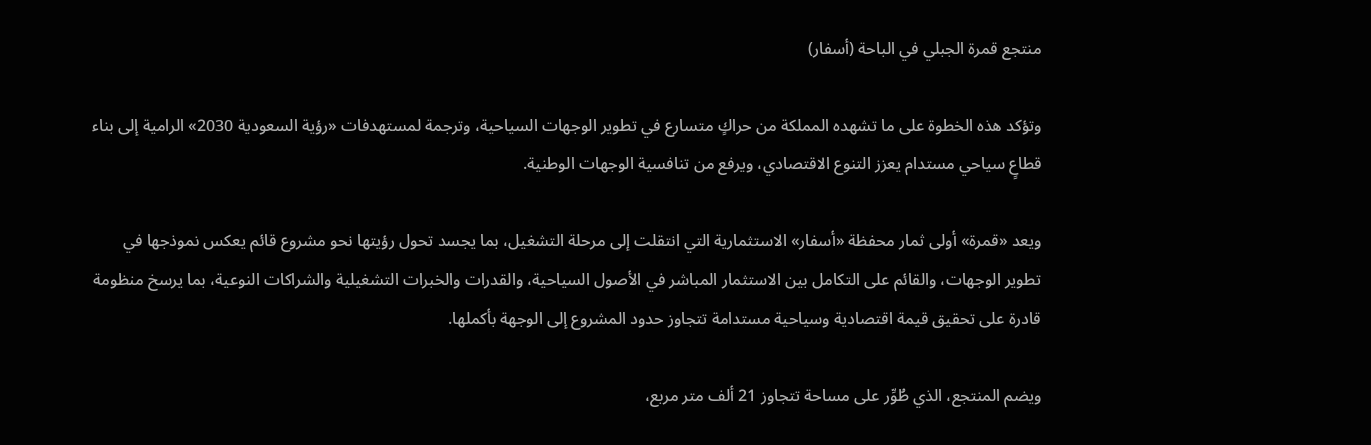منتجع قمرة الجبلي في الباحة (أسفار)

وتؤكد هذه الخطوة على ما تشهده المملكة من حراكٍ متسارع في تطوير الوجهات السياحية، وترجمة لمستهدفات «رؤية السعودية 2030» الرامية إلى بناء قطاعٍ سياحي مستدام يعزز التنوع الاقتصادي، ويرفع من تنافسية الوجهات الوطنية.

ويعد «قمرة» أولى ثمار محفظة «أسفار» الاستثمارية التي انتقلت إلى مرحلة التشغيل، بما يجسد تحول رؤيتها نحو مشروع قائم يعكس نموذجها في تطوير الوجهات، والقائم على التكامل بين الاستثمار المباشر في الأصول السياحية، والقدرات والخبرات التشغيلية والشراكات النوعية، بما يرسخ منظومة قادرة على تحقيق قيمة اقتصادية وسياحية مستدامة تتجاوز حدود المشروع إلى الوجهة بأكملها.

ويضم المنتجع، الذي طُوِّر على مساحة تتجاوز 21 ألف متر مربع،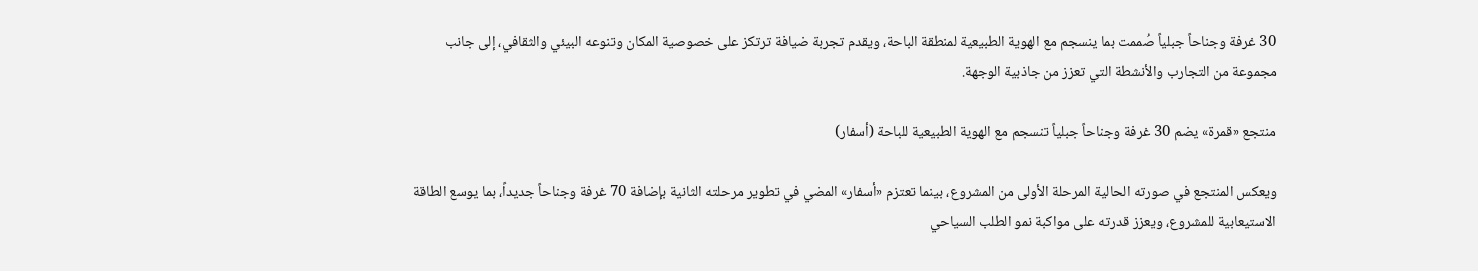30 غرفة وجناحاً جبلياً صُممت بما ينسجم مع الهوية الطبيعية لمنطقة الباحة، ويقدم تجربة ضيافة ترتكز على خصوصية المكان وتنوعه البيئي والثقافي، إلى جانب مجموعة من التجارب والأنشطة التي تعزز من جاذبية الوجهة.

منتجع «قمرة» يضم 30 غرفة وجناحاً جبلياً تنسجم مع الهوية الطبيعية للباحة (أسفار)

ويعكس المنتجع في صورته الحالية المرحلة الأولى من المشروع، بينما تعتزم «أسفار» المضي في تطوير مرحلته الثانية بإضافة 70 غرفة وجناحاً جديداً، بما يوسع الطاقة الاستيعابية للمشروع، ويعزز قدرته على مواكبة نمو الطلب السياحي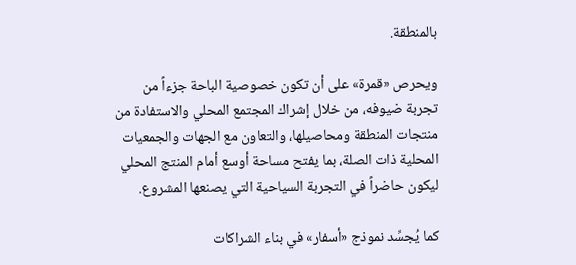بالمنطقة.

ويحرص «قمرة» على أن تكون خصوصية الباحة جزءاً من تجربة ضيوفه، من خلال إشراك المجتمع المحلي والاستفادة من منتجات المنطقة ومحاصيلها، والتعاون مع الجهات والجمعيات المحلية ذات الصلة، بما يفتح مساحة أوسع أمام المنتج المحلي ليكون حاضراً في التجربة السياحية التي يصنعها المشروع.

كما يُجسِّد نموذج «أسفار» في بناء الشراكات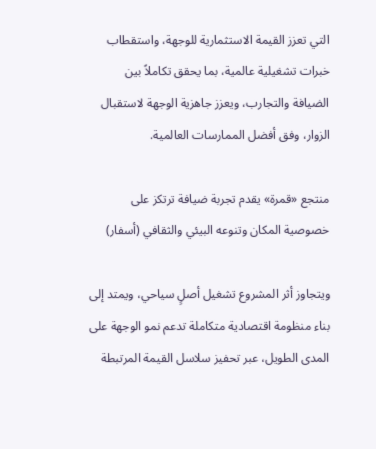التي تعزز القيمة الاستثمارية للوجهة، واستقطاب خبرات تشغيلية عالمية، بما يحقق تكاملاً بين الضيافة والتجارب، ويعزز جاهزية الوجهة لاستقبال الزوار، وفق أفضل الممارسات العالمية.

منتجع «قمرة» يقدم تجربة ضيافة ترتكز على خصوصية المكان وتنوعه البيئي والثقافي (أسفار)

ويتجاوز أثر المشروع تشغيل أصلٍ سياحي، ويمتد إلى بناء منظومة اقتصادية متكاملة تدعم نمو الوجهة على المدى الطويل، عبر تحفيز سلاسل القيمة المرتبطة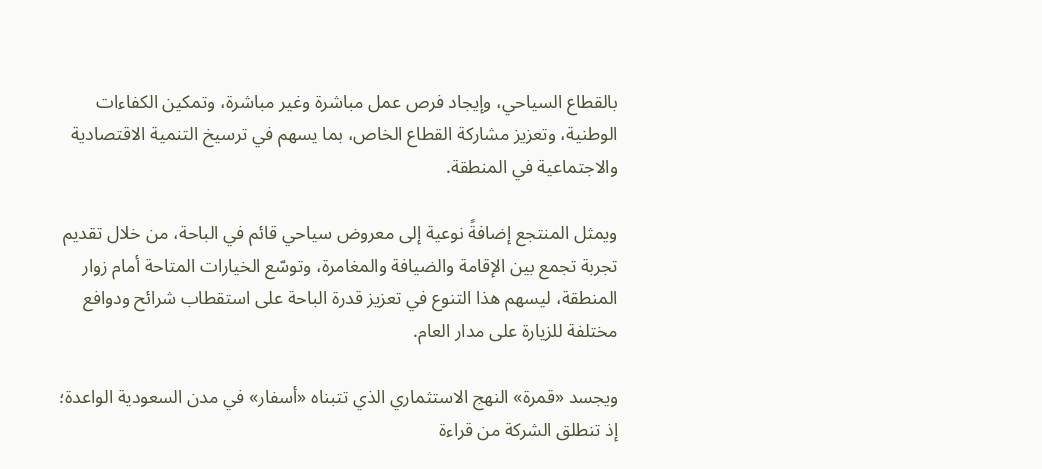بالقطاع السياحي، وإيجاد فرص عمل مباشرة وغير مباشرة، وتمكين الكفاءات الوطنية، وتعزيز مشاركة القطاع الخاص، بما يسهم في ترسيخ التنمية الاقتصادية والاجتماعية في المنطقة.

ويمثل المنتجع إضافةً نوعية إلى معروض سياحي قائم في الباحة، من خلال تقديم تجربة تجمع بين الإقامة والضيافة والمغامرة، وتوسّع الخيارات المتاحة أمام زوار المنطقة، ليسهم هذا التنوع في تعزيز قدرة الباحة على استقطاب شرائح ودوافع مختلفة للزيارة على مدار العام.

ويجسد «قمرة» النهج الاستثماري الذي تتبناه «أسفار» في مدن السعودية الواعدة؛ إذ تنطلق الشركة من قراءة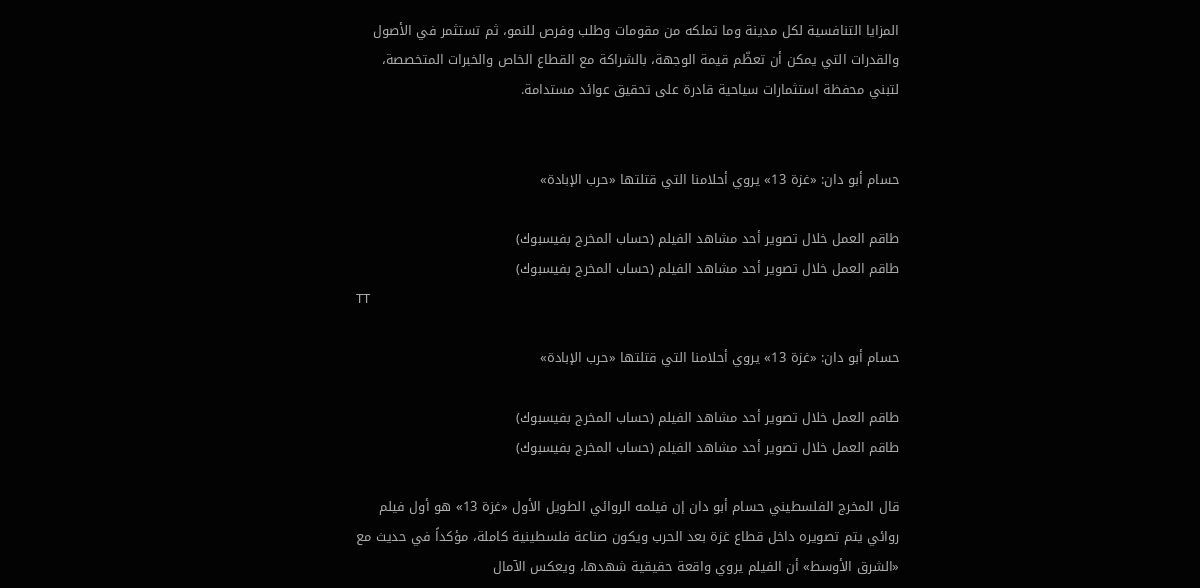المزايا التنافسية لكل مدينة وما تملكه من مقومات وطلب وفرص للنمو، ثم تستثمر في الأصول والقدرات التي يمكن أن تعظّم قيمة الوجهة، بالشراكة مع القطاع الخاص والخبرات المتخصصة، لتبني محفظة استثمارات سياحية قادرة على تحقيق عوائد مستدامة.


حسام أبو دان: «غزة 13» يروي أحلامنا التي قتلتها «حرب الإبادة»

طاقم العمل خلال تصوير أحد مشاهد الفيلم (حساب المخرج بفيسبوك)
طاقم العمل خلال تصوير أحد مشاهد الفيلم (حساب المخرج بفيسبوك)
TT

حسام أبو دان: «غزة 13» يروي أحلامنا التي قتلتها «حرب الإبادة»

طاقم العمل خلال تصوير أحد مشاهد الفيلم (حساب المخرج بفيسبوك)
طاقم العمل خلال تصوير أحد مشاهد الفيلم (حساب المخرج بفيسبوك)

قال المخرج الفلسطيني حسام أبو دان إن فيلمه الروائي الطويل الأول «غزة 13» هو أول فيلم روائي يتم تصويره داخل قطاع غزة بعد الحرب ويكون صناعة فلسطينية كاملة، مؤكداً في حديث مع «الشرق الأوسط» أن الفيلم يروي واقعة حقيقية شهدها، ويعكس الآمال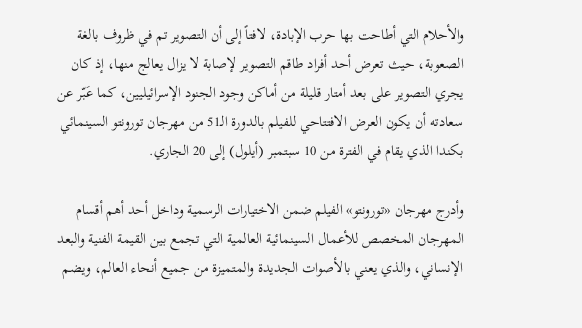والأحلام التي أطاحت بها حرب الإبادة، لافتاً إلى أن التصوير تم في ظروف بالغة الصعوبة، حيث تعرض أحد أفراد طاقم التصوير لإصابة لا يزال يعالج منها، إذ كان يجري التصوير على بعد أمتار قليلة من أماكن وجود الجنود الإسرائيليين، كما عَبّر عن سعادته أن يكون العرض الافتتاحي للفيلم بالدورة الـ51 من مهرجان تورونتو السينمائي بكندا الذي يقام في الفترة من 10 سبتمبر (أيلول) إلى 20 الجاري.

وأدرج مهرجان «تورونتو» الفيلم ضمن الاختيارات الرسمية وداخل أحد أهم أقسام المهرجان المخصص للأعمال السينمائية العالمية التي تجمع بين القيمة الفنية والبعد الإنساني، والذي يعني بالأصوات الجديدة والمتميزة من جميع أنحاء العالم، ويضم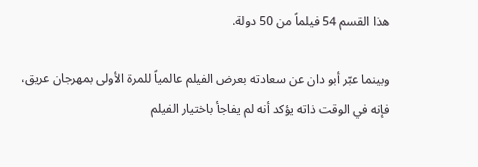هذا القسم 54 فيلماً من 50 دولة.

وبينما عبّر أبو دان عن سعادته بعرض الفيلم عالمياً للمرة الأولى بمهرجان عريق، فإنه في الوقت ذاته يؤكد أنه لم يفاجأ باختيار الفيلم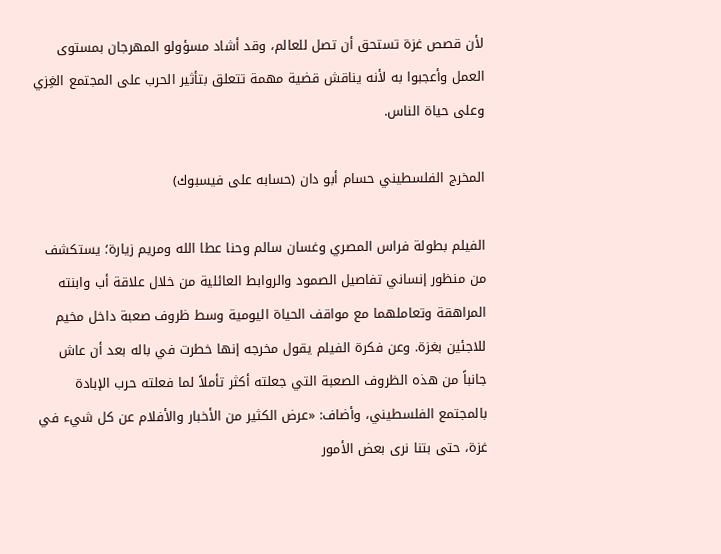لأن قصص غزة تستحق أن تصل للعالم، وقد أشاد مسؤولو المهرجان بمستوى العمل وأعجبوا به لأنه يناقش قضية مهمة تتعلق بتأثير الحرب على المجتمع الغِزي وعلى حياة الناس.

المخرج الفلسطيني حسام أبو دان (حسابه على فيسبوك)

الفيلم بطولة فراس المصري وغسان سالم وحنا عطا الله ومريم زيارة؛ يستكشف من منظور إنساني تفاصيل الصمود والروابط العائلية من خلال علاقة أب وابنته المراهقة وتعاملهما مع مواقف الحياة اليومية وسط ظروف صعبة داخل مخيم للاجئين بغزة. وعن فكرة الفيلم يقول مخرجه إنها خطرت في باله بعد أن عاش جانباً من هذه الظروف الصعبة التي جعلته أكثر تأملاً لما فعلته حرب الإبادة بالمجتمع الفلسطيني، وأضاف: «عرض الكثير من الأخبار والأفلام عن كل شيء في غزة، حتى بتنا نرى بعض الأمور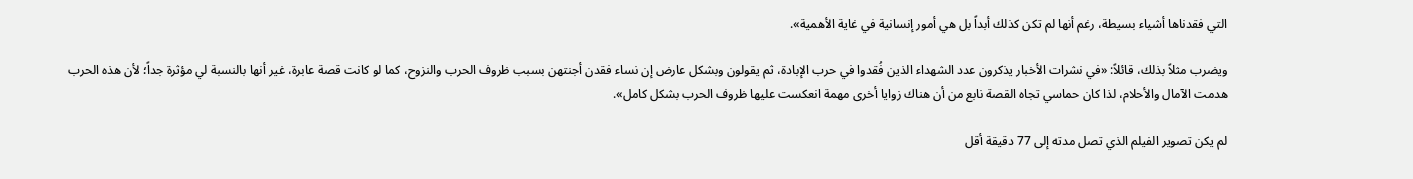التي فقدناها أشياء بسيطة، رغم أنها لم تكن كذلك أبداً بل هي أمور إنسانية في غاية الأهمية».

ويضرب مثلاً بذلك، قائلاً: «في نشرات الأخبار يذكرون عدد الشهداء الذين فُقدوا في حرب الإبادة، ثم يقولون وبشكل عارض إن نساء فقدن أجنتهن بسبب ظروف الحرب والنزوح، كما لو كانت قصة عابرة، غير أنها بالنسبة لي مؤثرة جداً؛ لأن هذه الحرب هدمت الآمال والأحلام، لذا كان حماسي تجاه القصة نابع من أن هناك زوايا أخرى مهمة انعكست عليها ظروف الحرب بشكل كامل».

لم يكن تصوير الفيلم الذي تصل مدته إلى 77 دقيقة أقل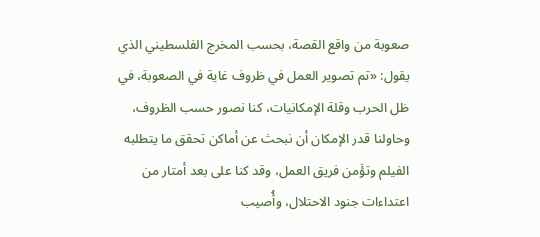صعوبة من واقع القصة، بحسب المخرج الفلسطيني الذي يقول: «تم تصوير العمل في ظروف غاية في الصعوبة، في ظل الحرب وقلة الإمكانيات، كنا نصور حسب الظروف، وحاولنا قدر الإمكان أن نبحث عن أماكن تحقق ما يتطلبه الفيلم وتؤَمن فريق العمل، وقد كنا على بعد أمتار من اعتداءات جنود الاحتلال، وأُصيب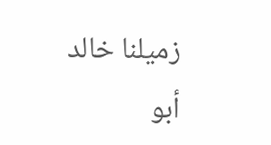زميلنا خالد أبو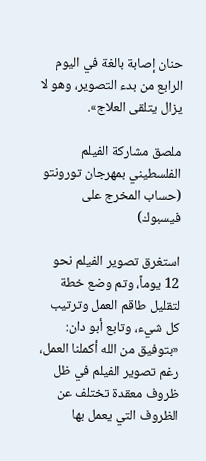حنان إصابة بالغة في اليوم الرابع من بدء التصوير، وهو لا يزال يتلقى العلاج».

ملصق مشاركة الفيلم الفلسطيني بمهرجان تورونتو (حساب المخرج على فيسبوك)

استغرق تصوير الفيلم نحو 12 يوماً، وتم وضع خطة لتقليل طاقم العمل وترتيب كل شيء، وتابع أبو دان: «بتوفيق من الله أكملنا العمل، رغم تصوير الفيلم في ظل ظروف معقدة تختلف عن الظروف التي يعمل بها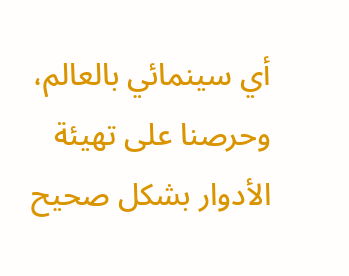أي سينمائي بالعالم، وحرصنا على تهيئة الأدوار بشكل صحيح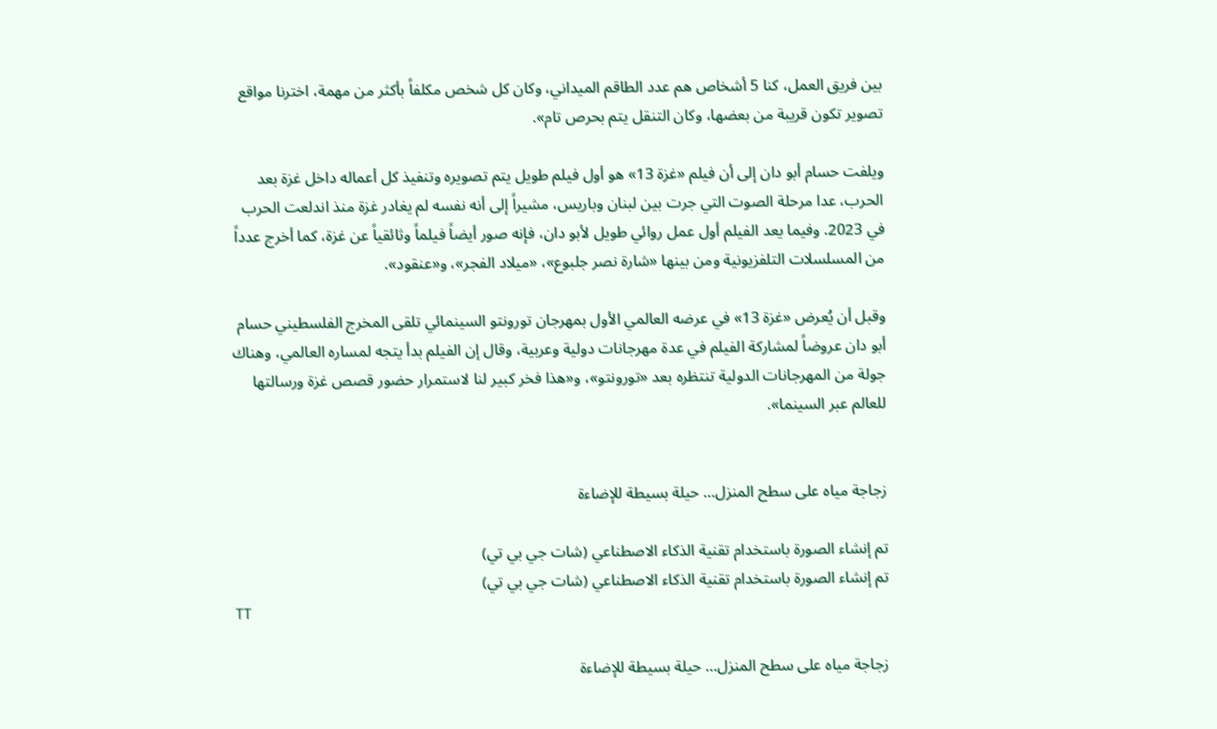بين فريق العمل، كنا 5 أشخاص هم عدد الطاقم الميداني، وكان كل شخص مكلفاً بأكثر من مهمة، اخترنا مواقع تصوير تكون قريبة من بعضها، وكان التنقل يتم بحرص تام».

ويلفت حسام أبو دان إلى أن فيلم «غزة 13» هو أول فيلم طويل يتم تصويره وتنفيذ كل أعماله داخل غزة بعد الحرب، عدا مرحلة الصوت التي جرت بين لبنان وباريس، مشيراً إلى أنه نفسه لم يغادر غزة منذ اندلعت الحرب في 2023. وفيما يعد الفيلم أول عمل روائي طويل لأبو دان، فإنه صور أيضاً فيلماً وثائقياً عن غزة، كما أخرج عدداً من المسلسلات التلفزيونية ومن بينها «شارة نصر جلبوع»، «ميلاد الفجر»، و«عنقود».

وقبل أن يُعرض «غزة 13» في عرضه العالمي الأول بمهرجان تورونتو السينمائي تلقى المخرج الفلسطيني حسام أبو دان عروضاً لمشاركة الفيلم في عدة مهرجانات دولية وعربية، وقال إن الفيلم بدأ يتجه لمساره العالمي، وهناك جولة من المهرجانات الدولية تنتظره بعد «تورونتو»، و«هذا فخر كبير لنا لاستمرار حضور قصص غزة ورسالتها للعالم عبر السينما».


زجاجة مياه على سطح المنزل… حيلة بسيطة للإضاءة

تم إنشاء الصورة باستخدام تقنية الذكاء الاصطناعي (شات جي بي تي)
تم إنشاء الصورة باستخدام تقنية الذكاء الاصطناعي (شات جي بي تي)
TT

زجاجة مياه على سطح المنزل… حيلة بسيطة للإضاءة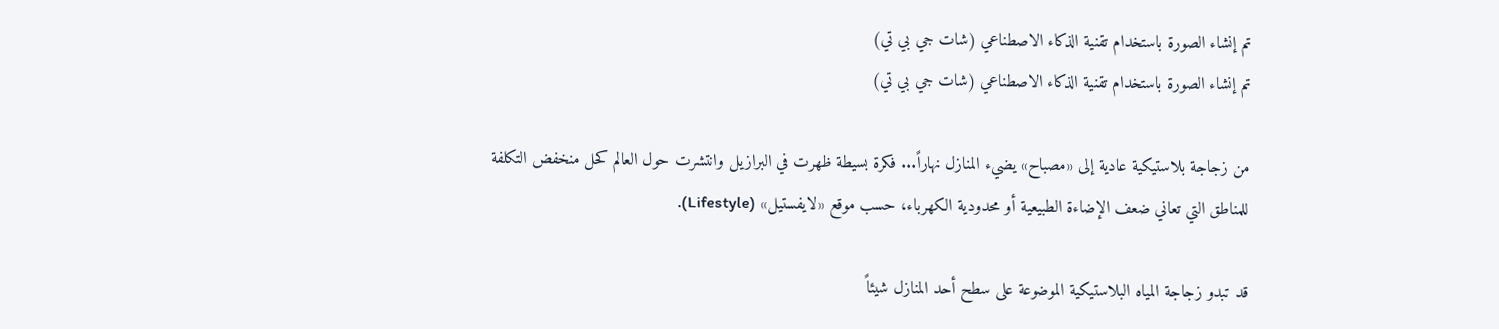تم إنشاء الصورة باستخدام تقنية الذكاء الاصطناعي (شات جي بي تي)
تم إنشاء الصورة باستخدام تقنية الذكاء الاصطناعي (شات جي بي تي)

من زجاجة بلاستيكية عادية إلى «مصباح» يضيء المنازل نهاراً... فكرة بسيطة ظهرت في البرازيل وانتشرت حول العالم كحل منخفض التكلفة للمناطق التي تعاني ضعف الإضاءة الطبيعية أو محدودية الكهرباء، حسب موقع «لايفستيل» (Lifestyle).

قد تبدو زجاجة المياه البلاستيكية الموضوعة على سطح أحد المنازل شيئاً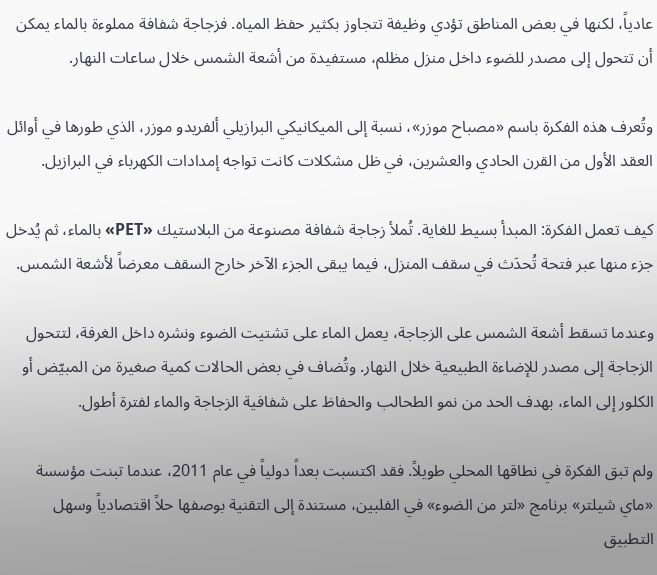عادياً، لكنها في بعض المناطق تؤدي وظيفة تتجاوز بكثير حفظ المياه. فزجاجة شفافة مملوءة بالماء يمكن أن تتحول إلى مصدر للضوء داخل منزل مظلم، مستفيدة من أشعة الشمس خلال ساعات النهار.

وتُعرف هذه الفكرة باسم «مصباح موزر»، نسبة إلى الميكانيكي البرازيلي ألفريدو موزر، الذي طورها في أوائل العقد الأول من القرن الحادي والعشرين، في ظل مشكلات كانت تواجه إمدادات الكهرباء في البرازيل.

كيف تعمل الفكرة: المبدأ بسيط للغاية. تُملأ زجاجة شفافة مصنوعة من البلاستيك «PET» بالماء، ثم يُدخل جزء منها عبر فتحة تُحدَث في سقف المنزل، فيما يبقى الجزء الآخر خارج السقف معرضاً لأشعة الشمس.

وعندما تسقط أشعة الشمس على الزجاجة، يعمل الماء على تشتيت الضوء ونشره داخل الغرفة، لتتحول الزجاجة إلى مصدر للإضاءة الطبيعية خلال النهار. وتُضاف في بعض الحالات كمية صغيرة من المبيّض أو الكلور إلى الماء، بهدف الحد من نمو الطحالب والحفاظ على شفافية الزجاجة والماء لفترة أطول.

ولم تبق الفكرة في نطاقها المحلي طويلاً. فقد اكتسبت بعداً دولياً في عام 2011، عندما تبنت مؤسسة «ماي شيلتر» برنامج «لتر من الضوء» في الفلبين، مستندة إلى التقنية بوصفها حلاً اقتصادياً وسهل التطبيق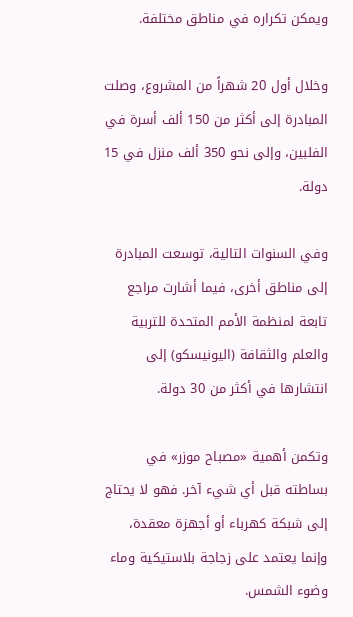ويمكن تكراره في مناطق مختلفة.

وخلال أول 20 شهراً من المشروع، وصلت المبادرة إلى أكثر من 150 ألف أسرة في الفلبين، وإلى نحو 350 ألف منزل في 15 دولة.

وفي السنوات التالية، توسعت المبادرة إلى مناطق أخرى، فيما أشارت مراجع تابعة لمنظمة الأمم المتحدة للتربية والعلم والثقافة (اليونيسكو) إلى انتشارها في أكثر من 30 دولة.

وتكمن أهمية «مصباح موزر» في بساطته قبل أي شيء آخر. فهو لا يحتاج إلى شبكة كهرباء أو أجهزة معقدة، وإنما يعتمد على زجاجة بلاستيكية وماء وضوء الشمس.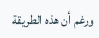ورغم أن هذه الطريقة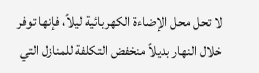لا تحل محل الإضاءة الكهربائية ليلاً، فإنها توفر خلال النهار بديلاً منخفض التكلفة للمنازل التي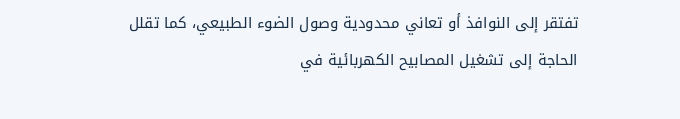تفتقر إلى النوافذ أو تعاني محدودية وصول الضوء الطبيعي، كما تقلل الحاجة إلى تشغيل المصابيح الكهربائية في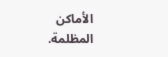الأماكن المظلمة.